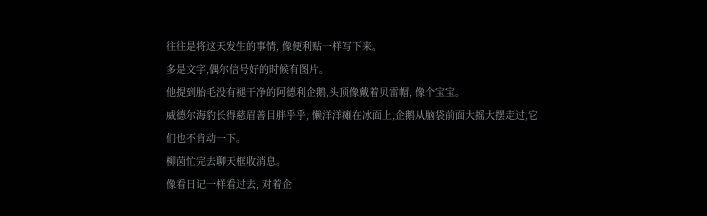往往是将这天发生的事情, 像便利贴一样写下来。
多是文字,偶尔信号好的时候有图片。
他提到胎毛没有褪干净的阿德利企鹅,头顶像戴着贝雷帽, 像个宝宝。
威德尔海豹长得慈眉善目胖乎乎, 懒洋洋瘫在冰面上,企鹅从脑袋前面大摇大摆走过,它们也不肯动一下。
柳茵忙完去聊天框收消息。
像看日记一样看过去, 对着企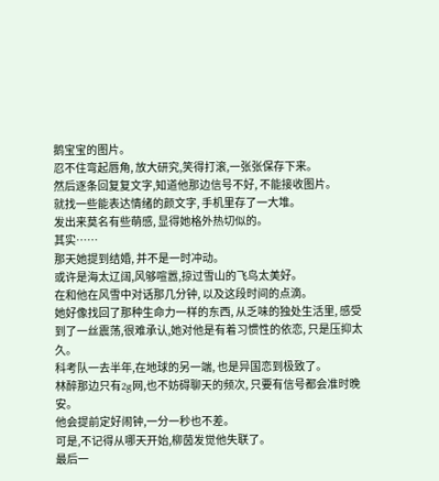鹅宝宝的图片。
忍不住弯起唇角, 放大研究,笑得打滚,一张张保存下来。
然后逐条回复复文字,知道他那边信号不好, 不能接收图片。
就找一些能表达情绪的颜文字, 手机里存了一大堆。
发出来莫名有些萌感, 显得她格外热切似的。
其实……
那天她提到结婚, 并不是一时冲动。
或许是海太辽阔,风够喧嚣,掠过雪山的飞鸟太美好。
在和他在风雪中对话那几分钟, 以及这段时间的点滴。
她好像找回了那种生命力一样的东西, 从乏味的独处生活里, 感受到了一丝震荡,很难承认,她对他是有着习惯性的依恋, 只是压抑太久。
科考队一去半年,在地球的另一端, 也是异国恋到极致了。
林醉那边只有2g网,也不妨碍聊天的频次, 只要有信号都会准时晚安。
他会提前定好闹钟,一分一秒也不差。
可是,不记得从哪天开始,柳茵发觉他失联了。
最后一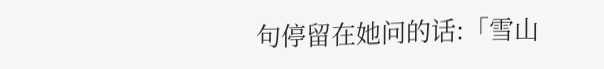句停留在她问的话:「雪山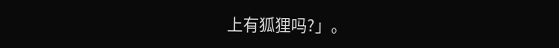上有狐狸吗?」。